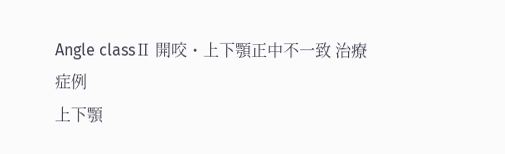Angle classⅡ 開咬・上下顎正中不一致 治療症例
上下顎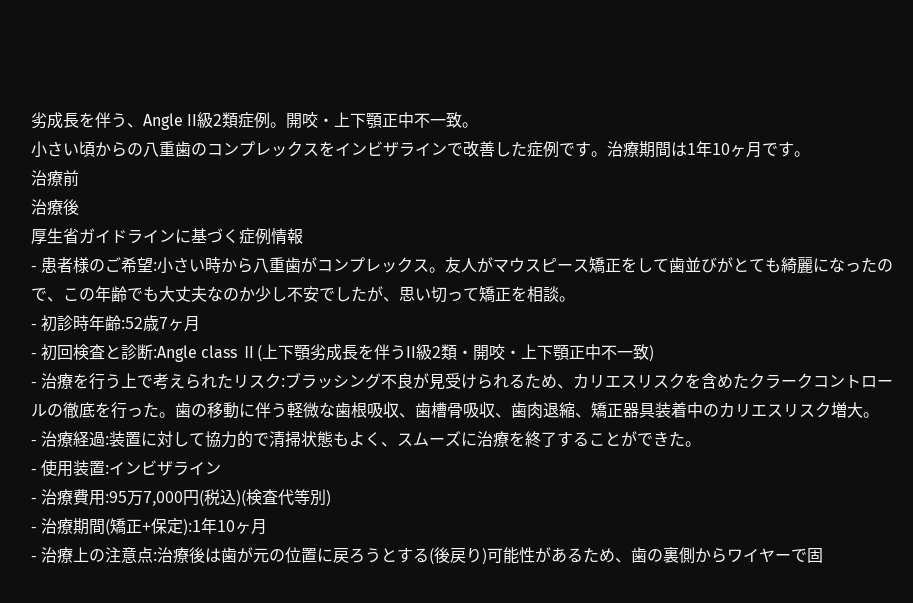劣成長を伴う、Angle II級2類症例。開咬・上下顎正中不一致。
小さい頃からの八重歯のコンプレックスをインビザラインで改善した症例です。治療期間は1年10ヶ月です。
治療前
治療後
厚生省ガイドラインに基づく症例情報
- 患者様のご希望:小さい時から八重歯がコンプレックス。友人がマウスピース矯正をして歯並びがとても綺麗になったので、この年齢でも大丈夫なのか少し不安でしたが、思い切って矯正を相談。
- 初診時年齢:52歳7ヶ月
- 初回検査と診断:Angle class Ⅱ(上下顎劣成長を伴うII級2類・開咬・上下顎正中不一致)
- 治療を行う上で考えられたリスク:ブラッシング不良が見受けられるため、カリエスリスクを含めたクラークコントロールの徹底を行った。歯の移動に伴う軽微な歯根吸収、歯槽骨吸収、歯肉退縮、矯正器具装着中のカリエスリスク増大。
- 治療経過:装置に対して協力的で清掃状態もよく、スムーズに治療を終了することができた。
- 使用装置:インビザライン
- 治療費用:95万7,000円(税込)(検査代等別)
- 治療期間(矯正+保定):1年10ヶ月
- 治療上の注意点:治療後は歯が元の位置に戻ろうとする(後戻り)可能性があるため、歯の裏側からワイヤーで固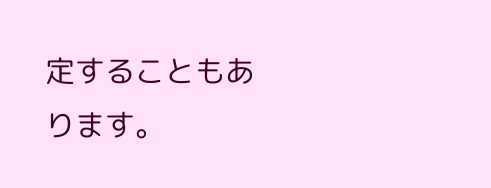定することもあります。